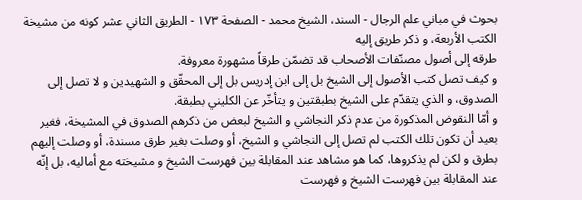بحوث في مباني علم الرجال - السند، الشيخ محمد - الصفحة ١٧٣ - الطريق الثاني عشر كونه من مشيخة الكتب الأربعة، و ذكر طريق إليه
طرقه إلى أصول مصنّفات الأصحاب قد تضمّن طرقاً مشهورة معروفة.
و كيف تصل كتب الأصول إلى الشيخ بل إلى ابن إدريس بل إلى المحقّق و الشهيدين و لا تصل إلى الصدوق، و الذي يتقدّم على الشيخ بطبقتين و يتأخّر عن الكليني بطبقة.
و أمّا النقوض المذكورة من عدم ذكر النجاشي و الشيخ لبعض من ذكرهم الصدوق في المشيخة، فغير بعيد أن تكون تلك الكتب لم تصل إلى النجاشي و الشيخ، أو وصلت بغير طرق مسندة، أو وصلت إليهم بطرق و لكن لم يذكروها، كما هو مشاهد عند المقابلة بين فهرست الشيخ و مشيخته مع أماليه، بل إنّه عند المقابلة بين فهرست الشيخ و فهرست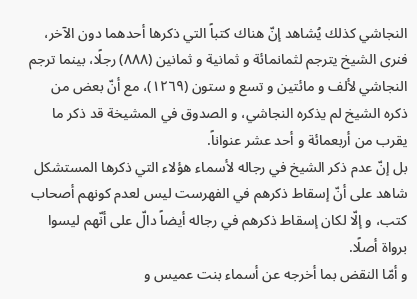النجاشي كذلك يُشاهد إنّ هناك كتباً التي ذكرها أحدهما دون الآخر، فنرى الشيخ يترجم لثمانمائة و ثمانية و ثمانين (٨٨٨) رجلًا، بينما ترجم النجاشي لألف و مائتين و تسع و ستون (١٢٦٩)، مع أنّ بعض من ذكره الشيخ لم يذكره النجاشي، و الصدوق في المشيخة قد ذكر ما يقرب من أربعمائة و أحد عشر عنواناً.
بل إنّ عدم ذكر الشيخ في رجاله لأسماء هؤلاء التي ذكرها المستشكل شاهد على أنّ إسقاط ذكرهم في الفهرست ليس لعدم كونهم أصحاب كتب، و إلّا لكان إسقاط ذكرهم في رجاله أيضاً دالّ على أنّهم ليسوا برواة أصلًا.
و أمّا النقض بما أخرجه عن أسماء بنت عميس و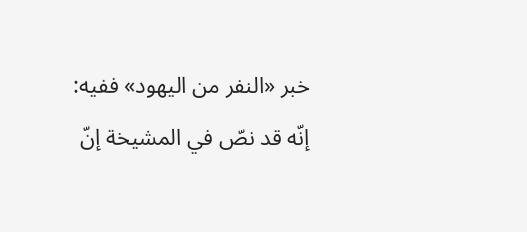خبر «النفر من اليهود» ففيه:
إنّه قد نصّ في المشيخة إنّ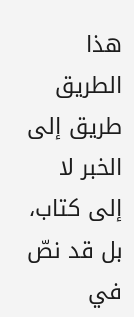هذا الطريق طريق إلى الخبر لا إلى كتاب، بل قد نصّ في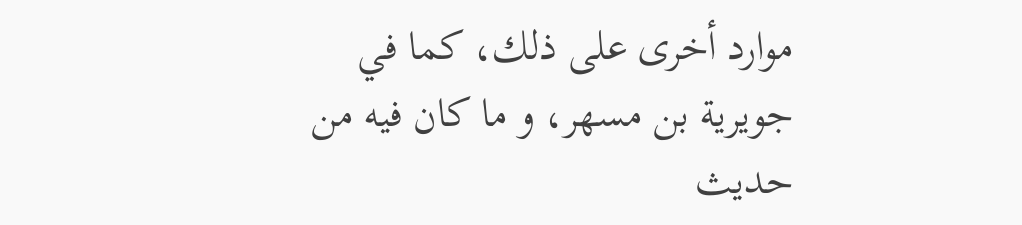موارد أخرى على ذلك، كما في جويرية بن مسهر، و ما كان فيه من حديث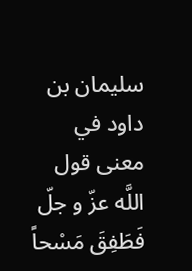سليمان بن داود في معنى قول اللَّه عزّ و جلّ فَطَفِقَ مَسْحاً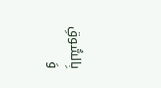بِالسُّوقِ وَ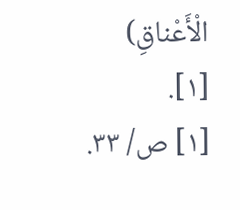الْأَعْناقِ) [١].
[١] ص/ ٣٣.